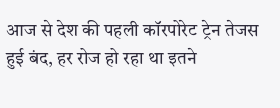आज से देश की पहली कॉरपोरेट ट्रेन तेजस हुई बंद, हर रोज हो रहा था इतने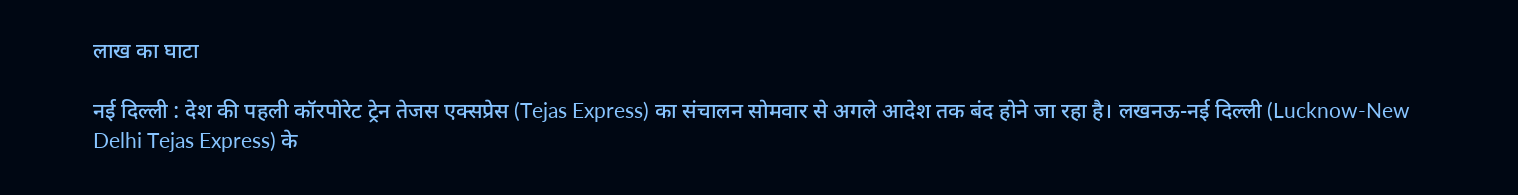लाख का घाटा

नई दिल्ली : देश की पहली कॉरपोरेट ट्रेन तेजस एक्सप्रेस (Tejas Express) का संचालन सोमवार से अगले आदेश तक बंद होने जा रहा है। लखनऊ-नई दिल्ली (Lucknow-New Delhi Tejas Express) के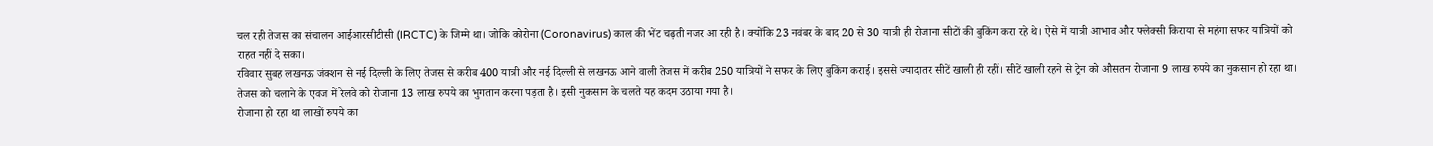चल रही तेजस का संचालन आईआरसीटीसी (IRCTC) के जिम्मे था। जोकि कोरोना (Coronavirus) काल की भेंट चढ़ती नजर आ रही है। क्योंकि 23 नवंबर के बाद 20 से 30 यात्री ही रोजाना सीटों की बुकिंग करा रहे थे। ऐसे में यात्री आभाव और फ्लेक्सी किराया से महंगा सफर यात्रियों को राहत नहीं दे सका।
रविवार सुबह लखनऊ जंक्शन से नई दिल्ली के लिए तेजस से करीब 400 यात्री और नई दिल्ली से लखनऊ आने वाली तेजस में करीब 250 यात्रियों ने सफर के लिए बुकिंग कराई। इससे ज्यादातर सीटें खाली ही रहीं। सीटें खाली रहने से ट्रेन को औसतन रोजाना 9 लाख रुपये का नुकसान हो रहा था। तेजस को चलाने के एवज में रेलवे को रोजाना 13 लाख रुपये का भुगतान करना पड़ता है। इसी नुकसान के चलते यह कदम उठाया गया है।
रोजाना हो रहा था लाखों रुपये का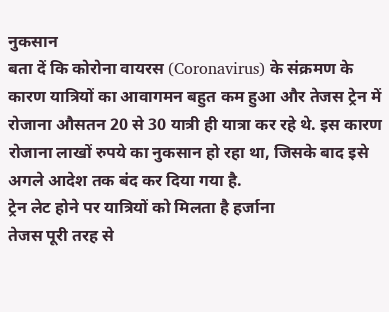नुकसान
बता दें कि कोरोना वायरस (Coronavirus) के संक्रमण के कारण यात्रियों का आवागमन बहुत कम हुआ और तेजस ट्रेन में रोजाना औसतन 20 से 30 यात्री ही यात्रा कर रहे थे. इस कारण रोजाना लाखों रुपये का नुकसान हो रहा था, जिसके बाद इसे अगले आदेश तक बंद कर दिया गया है.
ट्रेन लेट होने पर यात्रियों को मिलता है हर्जाना
तेजस पूरी तरह से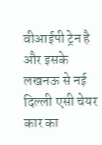वीआईपी ट्रेन है और इसके लखनऊ से नई दिल्ली एसी चेयर कार का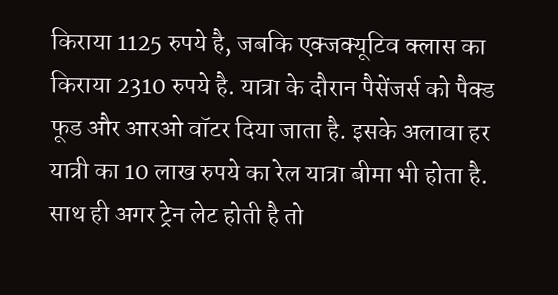किराया 1125 रुपये है, जबकि एक्जक्यूटिव क्लास का किराया 2310 रुपये है. यात्रा के दौरान पैसेंजर्स को पैक्ड फूड और आरओ वॉटर दिया जाता है. इसके अलावा हर यात्री का 10 लाख रुपये का रेल यात्रा बीमा भी होता है. साथ ही अगर ट्रेन लेट होती है तो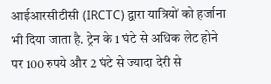आईआरसीटीसी (IRCTC) द्वारा यात्रियों को हर्जाना भी दिया जाता है. ट्रेन के 1 घंटे से अधिक लेट होने पर 100 रुपये और 2 घंटे से ज्यादा देरी से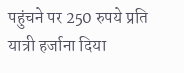पहुंचने पर 250 रुपये प्रति यात्री हर्जाना दिया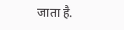जाता है.